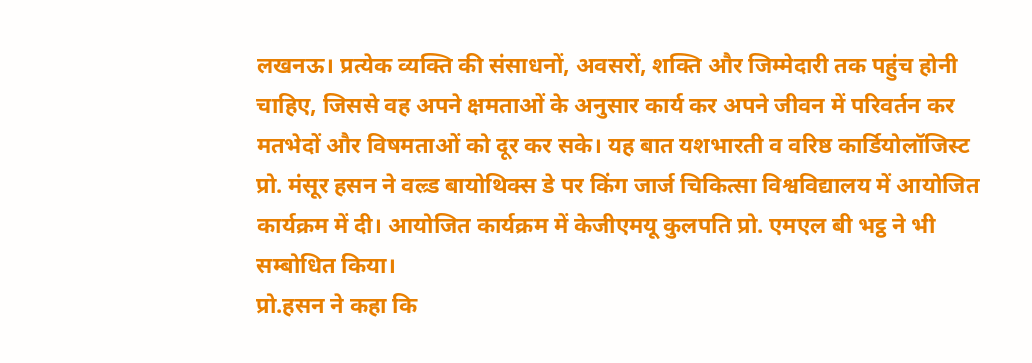लखनऊ। प्रत्येक व्यक्ति की संसाधनों, अवसरों, शक्ति और जिम्मेदारी तक पहुंच होनी चाहिए, जिससे वह अपने क्षमताओं के अनुसार कार्य कर अपने जीवन में परिवर्तन कर मतभेदों और विषमताओं को दूर कर सके। यह बात यशभारती व वरिष्ठ कार्डियोलॉजिस्ट प्रो. मंसूर हसन ने वल्र्ड बायोथिक्स डे पर किंग जार्ज चिकित्सा विश्वविद्यालय में आयोजित कार्यक्रम में दी। आयोजित कार्यक्रम में केजीएमयू कुलपति प्रो. एमएल बी भट्ठ ने भी सम्बोधित किया।
प्रो.हसन ने कहा कि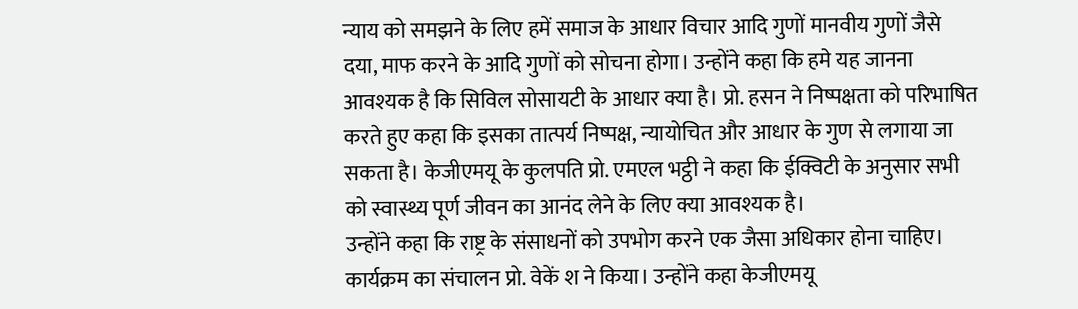न्याय को समझने के लिए हमें समाज के आधार विचार आदि गुणों मानवीय गुणों जैसे दया, माफ करने के आदि गुणों को सोचना होगा। उन्होंने कहा कि हमे यह जानना आवश्यक है कि सिविल सोसायटी के आधार क्या है। प्रो. हसन ने निष्पक्षता को परिभाषित करते हुए कहा कि इसका तात्पर्य निष्पक्ष, न्यायोचित और आधार के गुण से लगाया जा सकता है। केजीएमयू के कुलपति प्रो. एमएल भट्ठी ने कहा कि ईक्विटी के अनुसार सभी को स्वास्थ्य पूर्ण जीवन का आनंद लेने के लिए क्या आवश्यक है।
उन्होंने कहा कि राष्ट्र के संसाधनों को उपभोग करने एक जैसा अधिकार होना चाहिए। कार्यक्रम का संचालन प्रो. वेकें श ने किया। उन्होंने कहा केजीएमयू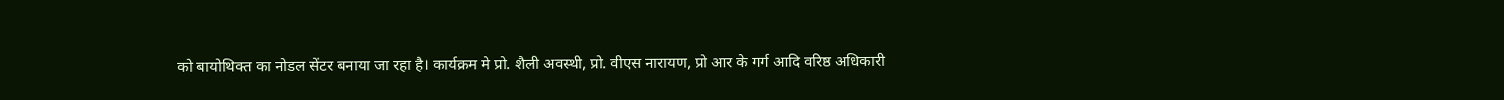को बायोथिक्त का नोडल सेंटर बनाया जा रहा है। कार्यक्रम मे प्रो. शैली अवस्थी, प्रो. वीएस नारायण, प्रो आर के गर्ग आदि वरिष्ठ अधिकारी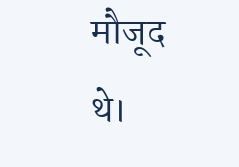मौजूद थे।